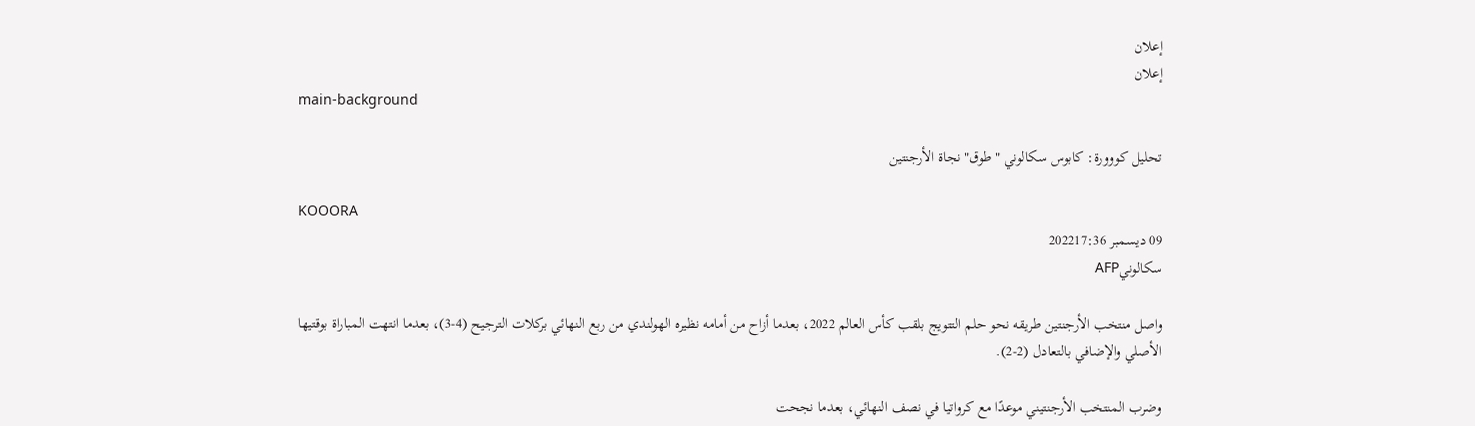إعلان
إعلان
main-background

تحليل كووورة: كابوس سكالوني "طوق" نجاة الأرجنتين

KOOORA
09 ديسمبر 202217:36
سكالونيAFP

واصل منتخب الأرجنتين طريقه نحو حلم التتويج بلقب كأس العالم 2022، بعدما أزاح من أمامه نظيره الهولندي من ربع النهائي بركلات الترجيح (4-3)، بعدما انتهت المباراة بوقتيها الأصلي والإضافي بالتعادل (2-2).

وضرب المنتخب الأرجنتيني موعدًا مع كرواتيا في نصف النهائي، بعدما نجحت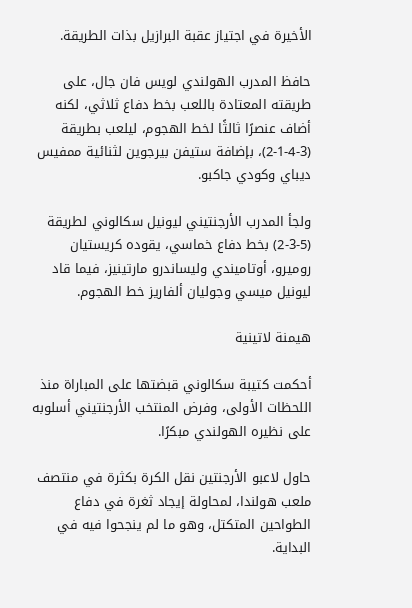الأخيرة في اجتياز عقبة البرازيل بذات الطريقة.

حافظ المدرب الهولندي لويس فان جال، على طريقته المعتادة باللعب بخط دفاع ثلاثي، لكنه أضاف عنصرًا ثالثًا لخط الهجوم، ليلعب بطريقة (3-4-1-2)، بإضافة ستيفن بيرجوين لثنائية ممفيس ديباي وكودي جاكبو.

ولجأ المدرب الأرجنتيني ليونيل سكالوني لطريقة (5-3-2) بخط دفاع خماسي، يقوده كريستيان روميرو، أوتاميندي وليساندرو مارتينيز، فيما قاد ليونيل ميسي وجوليان ألفاريز خط الهجوم.

هيمنة لاتينية

أحكمت كتيبة سكالوني قبضتها على المباراة منذ اللحظات الأولى، وفرض المنتخب الأرجنتيني أسلوبه على نظيره الهولندي مبكرًا.

حاول لاعبو الأرجنتين نقل الكرة بكثرة في منتصف ملعب هولندا، لمحاولة إيجاد ثغرة في دفاع الطواحين المتكتل، وهو ما لم ينجحوا فيه في البداية.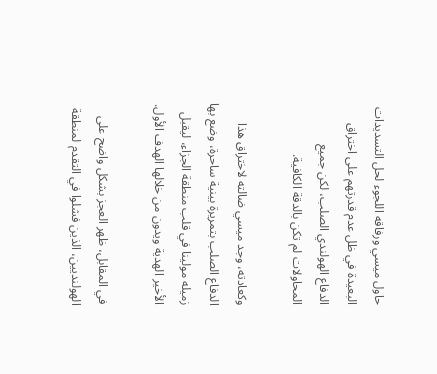حاول ميسي ورفاقه اللجوء لحل التسديدات البعيدة في ظل عدم قدرتهم على اختراق الدفاع الهولندي الصلب، لكن جميع المحاولات لم تكن بالدقة الكافية.

وكعادته، وجد ميسي ضالته لاختراق هذا الدفاع الصلب بتمريرة بينية ساحرة، وضع بها زميله مولينا في قلب منطقة الجزاء، ليقبل الأخير الهدية ويدون من خلالها الهدف الأول.

في المقابل، ظهر العجز بشكل واضح على الهولنديين، الذين فشلوا في التقدم لمنطقة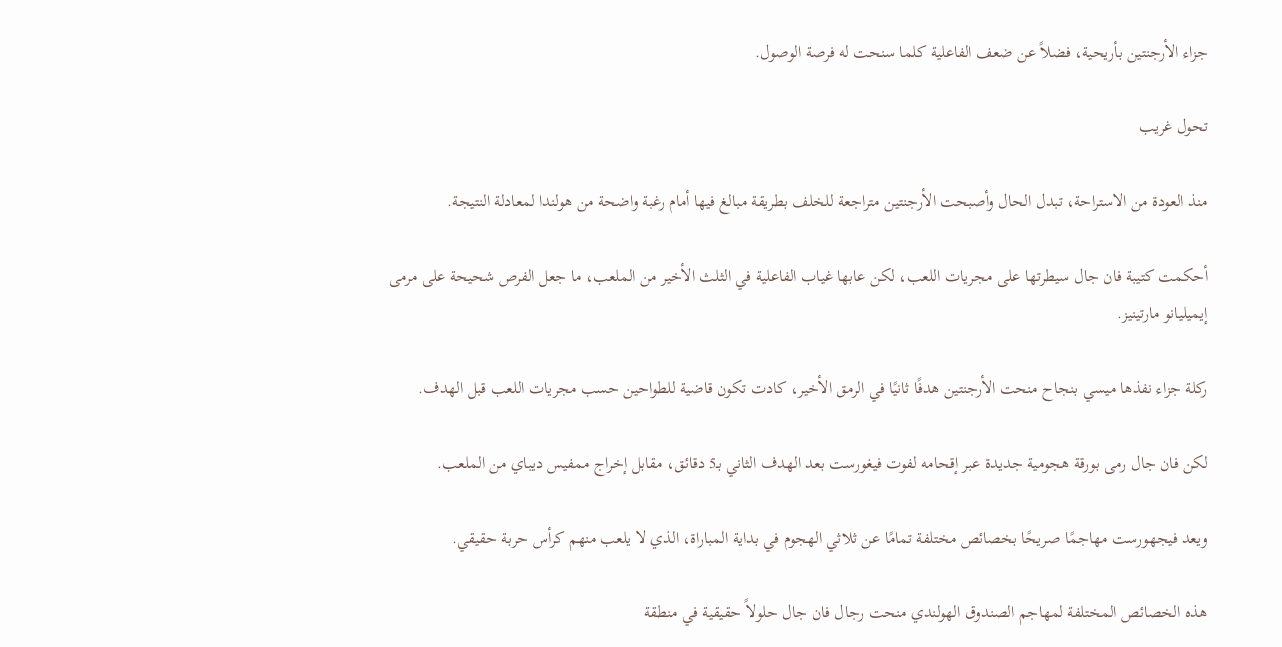جزاء الأرجنتين بأريحية، فضلاً عن ضعف الفاعلية كلما سنحت له فرصة الوصول.

تحول غريب

منذ العودة من الاستراحة، تبدل الحال وأصبحت الأرجنتين متراجعة للخلف بطريقة مبالغ فيها أمام رغبة واضحة من هولندا لمعادلة النتيجة.

أحكمت كتيبة فان جال سيطرتها على مجريات اللعب، لكن عابها غياب الفاعلية في الثلث الأخير من الملعب، ما جعل الفرص شحيحة على مرمى إيميليانو مارتينيز.

ركلة جزاء نفذها ميسي بنجاح منحت الأرجنتين هدفًا ثانيًا في الرمق الأخير، كادت تكون قاضية للطواحين حسب مجريات اللعب قبل الهدف.

لكن فان جال رمى بورقة هجومية جديدة عبر إقحامه لفوت فيغورست بعد الهدف الثاني بـ5 دقائق، مقابل إخراج ممفيس ديباي من الملعب.

ويعد فيجهورست مهاجمًا صريحًا بخصائص مختلفة تمامًا عن ثلاثي الهجوم في بداية المباراة، الذي لا يلعب منهم كرأس حربة حقيقي.

هذه الخصائص المختلفة لمهاجم الصندوق الهولندي منحت رجال فان جال حلولاً حقيقية في منطقة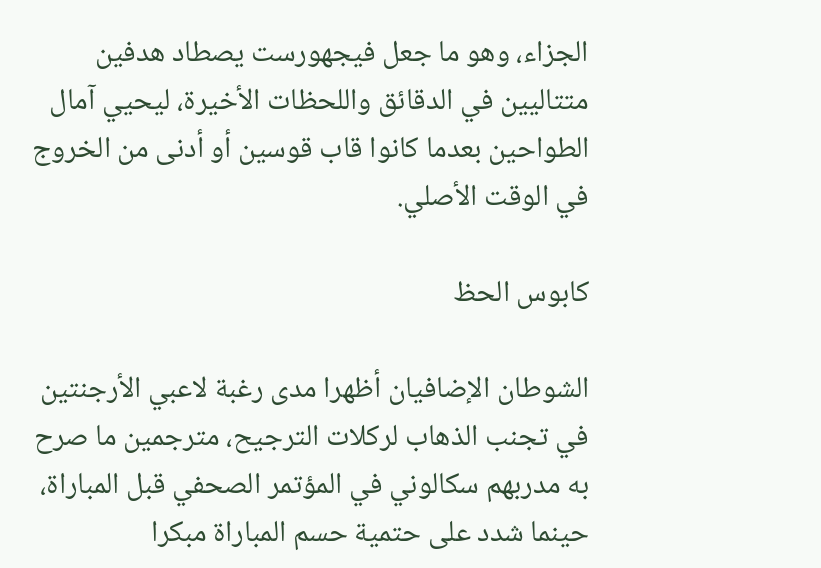الجزاء، وهو ما جعل فيجهورست يصطاد هدفين متتاليين في الدقائق واللحظات الأخيرة، ليحيي آمال الطواحين بعدما كانوا قاب قوسين أو أدنى من الخروج في الوقت الأصلي.

كابوس الحظ

الشوطان الإضافيان أظهرا مدى رغبة لاعبي الأرجنتين في تجنب الذهاب لركلات الترجيح، مترجمين ما صرح به مدربهم سكالوني في المؤتمر الصحفي قبل المباراة، حينما شدد على حتمية حسم المباراة مبكرا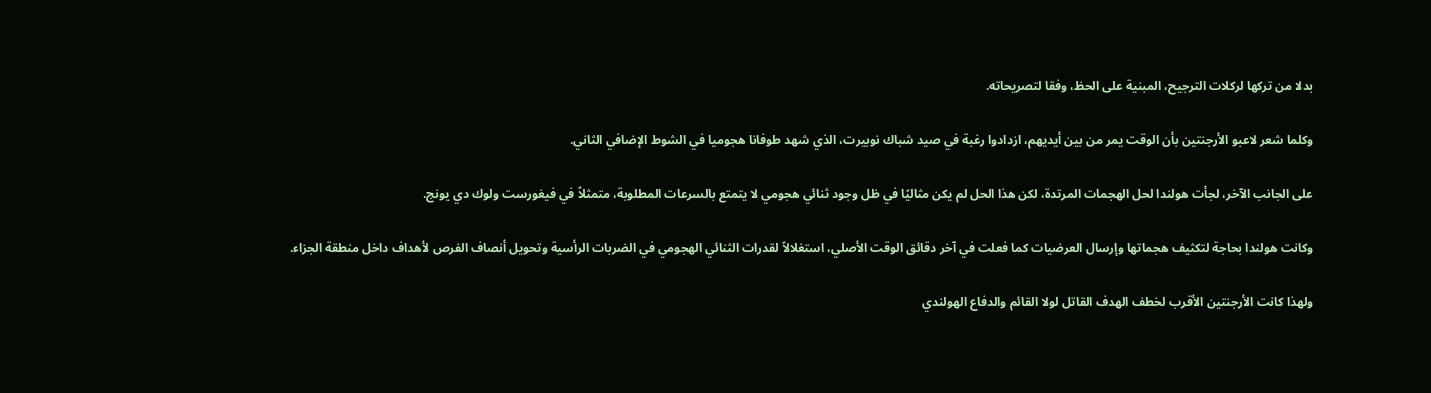بدلا من تركها لركلات الترجيح، المبنية على الحظ، وفقا لتصريحاته.

وكلما شعر لاعبو الأرجنتين بأن الوقت يمر من بين أيديهم، ازدادوا رغبة في صيد شباك نوبيرت، الذي شهد طوفانا هجوميا في الشوط الإضافي الثاني.

على الجانب الآخر، لجأت هولندا لحل الهجمات المرتدة، لكن هذا الحل لم يكن مثاليًا في ظل وجود ثنائي هجومي لا يتمتع بالسرعات المطلوبة، متمثلاً في فيغورست ولوك دي يونج.

وكانت هولندا بحاجة لتكثيف هجماتها وإرسال العرضيات كما فعلت في آخر دقائق الوقت الأصلي، استغلالاً لقدرات الثنائي الهجومي في الضربات الرأسية وتحويل أنصاف الفرص لأهداف داخل منطقة الجزاء.

ولهذا كانت الأرجنتين الأقرب لخطف الهدف القاتل لولا القائم والدفاع الهولندي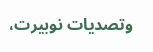وتصديات نوبيرت،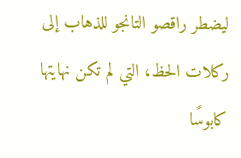ليضطر راقصو التانجو للذهاب إلى ركلات الحظ، التي لم تكن نهايتها كابوسًا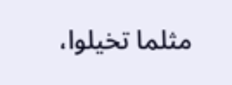مثلما تخيلوا،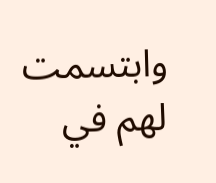وابتسمت لهم في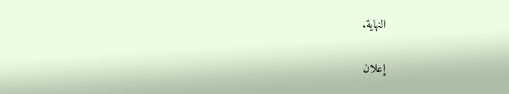النهاية.

إعلان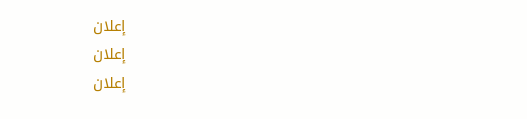إعلان
إعلان
إعلان